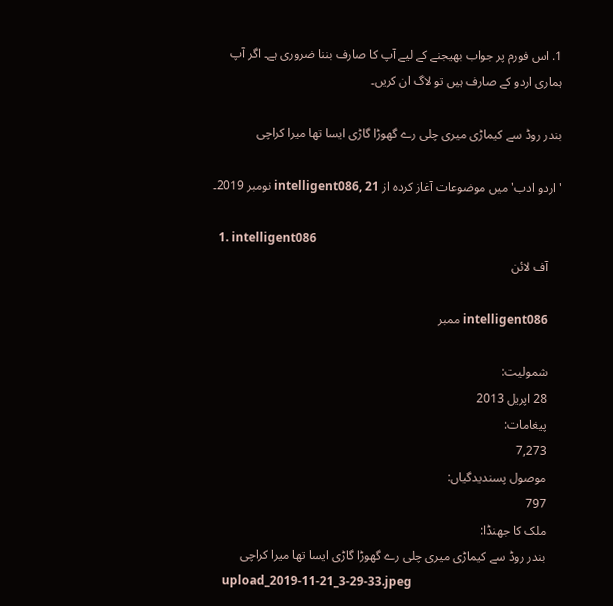1. اس فورم پر جواب بھیجنے کے لیے آپ کا صارف بننا ضروری ہے۔ اگر آپ ہماری اردو کے صارف ہیں تو لاگ ان کریں۔

بندر روڈ سے کیماڑی میری چلی رے گھوڑا گاڑی ایسا تھا میرا کراچی

'اردو ادب' میں موضوعات آغاز کردہ از intelligent086, 21 نومبر 2019۔

  1. intelligent086
    آف لائن

    intelligent086 ممبر

    شمولیت:
    28 اپریل 2013
    پیغامات:
    7,273
    موصول پسندیدگیاں:
    797
    ملک کا جھنڈا:
    بندر روڈ سے کیماڑی میری چلی رے گھوڑا گاڑی ایسا تھا میرا کراچی
    upload_2019-11-21_3-29-33.jpeg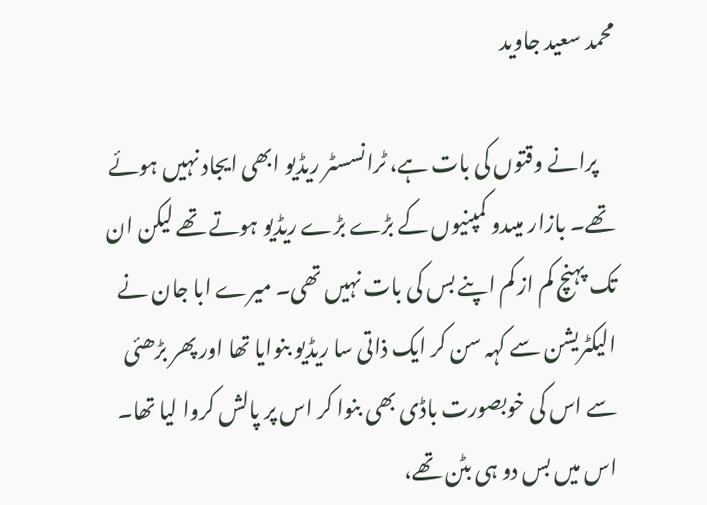محمد سعید جاوید

    پرانے وقتوں کی بات ہے، ٹرانسسٹر ریڈیو ابھی ایجاد نہیں ہوئے تھے۔ بازار میںدو کمپنیوں کے بڑے بڑے ریڈیو ہوتے تھے لیکن ان تک پہنچ کم از کم اپنے بس کی بات نہیں تھی۔ میرے ابا جان نے الیکٹریشن سے کہہ سن کر ایک ذاتی سا ریڈیو بنوایا تھا اور پھر بڑھئی سے اس کی خوبصورت باڈی بھی بنوا کر اس پر پالش کروا لیا تھا۔ اس میں بس دو ہی بٹن تھے،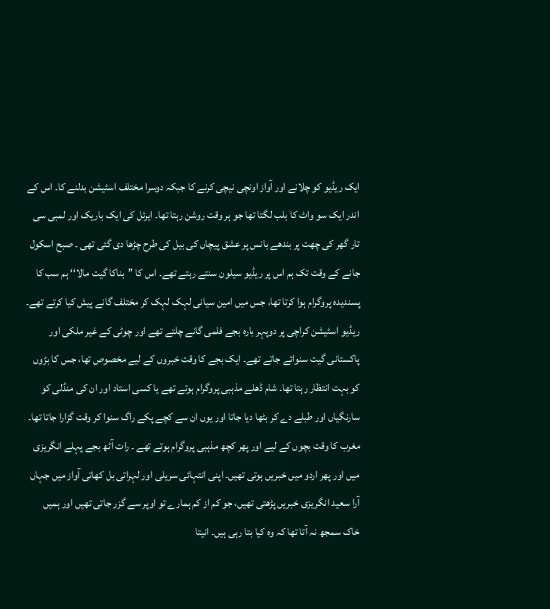ایک ریڈیو کو چلانے اور آواز اونچی نیچی کرنے کا جبکہ دوسرا مختلف اسٹیشن بدلنے کا۔ اس کے اندر ایک سو واٹ کا بلب لگتا تھا جو ہر وقت روشن رہتا تھا۔ ایرئل کی ایک باریک اور لمبی سی تار گھر کی چھت پر بندھے بانس پر عشق پیچاں کی بیل کی طرح چڑھا دی گئی تھی ۔ صبح اسکول جانے کے وقت تک ہم اس پر ریڈیو سیلون سنتے رہتے تھے۔ اس کا ’’بناکا گیت مالا‘‘ ہم سب کا پسندیدہ پروگرام ہوا کرتا تھا، جس میں امین سیانی لہک لہک کر مختلف گانے پیش کیا کرتے تھے۔ ریڈیو اسٹیشن کراچی پر دوپہر بارہ بجے فلمی گانے چلتے تھے اور چوٹی کے غیر ملکی اور پاکستانی گیت سنوائے جاتے تھے۔ ایک بجے کا وقت خبروں کے لیے مخصوص تھا، جس کا بڑوں کو بہت انتظار رہتا تھا۔ شام ڈھلے مذہبی پروگرام ہوتے تھے یا کسی استاد اور ان کی منڈلی کو سارنگیاں اور طبلے دے کر بٹھا دیا جاتا اور یوں ان سے کچے پکے راگ سنوا کر وقت گزارا جاتا تھا۔ مغرب کا وقت بچوں کے لیے اور پھر کچھ مذہبی پروگرام ہوتے تھے ۔ رات آٹھ بجے پہلے انگریزی میں اور پھر اردو میں خبریں ہوتی تھیں۔ اپنی انتہائی سریلی اور لہراتی بل کھاتی آواز میں جہاں آرا سعید انگریزی خبریں پڑھتی تھیں، جو کم از کم ہمارے تو اوپر سے گزر جاتی تھیں اور ہمیں خاک سمجھ نہ آتا تھا کہ وہ کیا بتا رہی ہیں۔ انیتا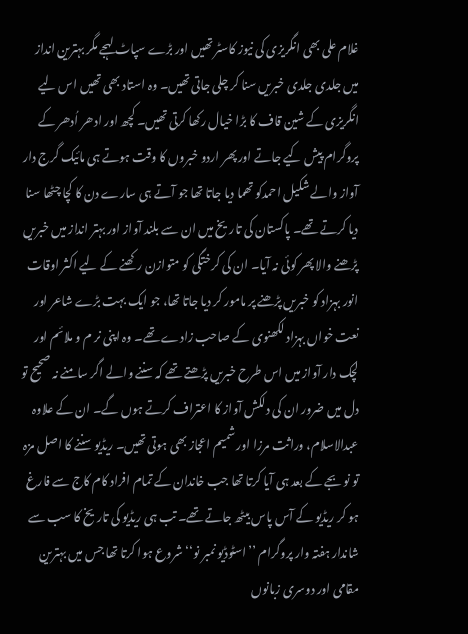غلام علی بھی انگریزی کی نیوز کاسٹر تھیں اور بڑے سپاٹ لہجے مگر بہترین انداز میں جلدی جلدی خبریں سنا کر چلی جاتی تھیں۔ وہ استاد بھی تھیں اس لیے انگریزی کے شین قاف کا بڑا خیال رکھا کرتی تھیں۔ کچھ اور ادھر اُدھر کے پروگرام پیش کیے جاتے اور پھر اردو خبروں کا وقت ہوتے ہی مائیک گرج دار آواز والے شکیل احمدکو تھما دیا جاتا تھا جو آتے ہی سارے دن کا کچا چٹھا سنا دیا کرتے تھے۔ پاکستان کی تاریخ میں ان سے بلند آواز اور بہتر انداز میں خبریں پڑھنے والا پھر کوئی نہ آیا۔ ان کی کرختگی کو متوازن رکھنے کے لیے اکثر اوقات انور بہزاد کو خبریں پڑھنے پر مامور کر دیا جاتا تھا، جو ایک بہت بڑے شاعر اور نعت خواں بہزاد لکھنوی کے صاحب زادے تھے۔ وہ اپنی نر م و ملائم اور لچک دار آواز میں اس طرح خبریں پڑھتے تھے کہ سننے والے اگر سامنے نہ صحیح تو دل میں ضرور ان کی دلکش آواز کا اعتراف کرتے ہوں گے۔ ان کے علاوہ عبدالاسلام، وراثت مرزا اور شمیم اعجاز بھی ہوتی تھیں۔ ریڈیو سننے کا اصل مزہ تو نو بجے کے بعد ہی آیا کرتا تھا جب خاندان کے تمام افراد کام کاج سے فارغ ہو کر ریڈیو کے آس پاس بیٹھ جاتے تھے۔ تب ہی ریڈیو کی تاریخ کا سب سے شاندار ہفتہ وار پروگرام ’’اسٹوڈیو نمبر نو‘‘ شروع ہوا کرتا تھا جس میں بہترین مقامی اور دوسری زبانوں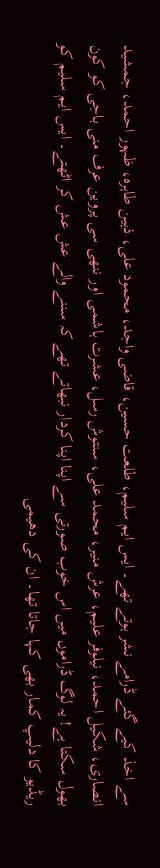سے اخذ کیے گئے ڈرامے نشر ہوتے تھے۔ ایس ایم سلیم، طلعت حسین، قاضی واجد، محمود علی، ذہین طاہرہ، ظہور احمد، جمشید انصاری، شکیل احمد، نیلوفر علیم، عرش منیر، محمد علی، سنتوش رسل، عشرت ہاشمی اور ننھی سی پروین عرف منی باجی کو کون بھول سکتا ہے! یہ لوگ ڈراموں میں اس خوب صورتی سے اپنا اپنا کردار نبھاتے تھے کہ سننے والے عش عش کر اٹھتے۔ ایس ایم سلیم کو ریڈیو کا دلیپ کمار بھی کہا جاتا تھا۔ ان کی دھیمی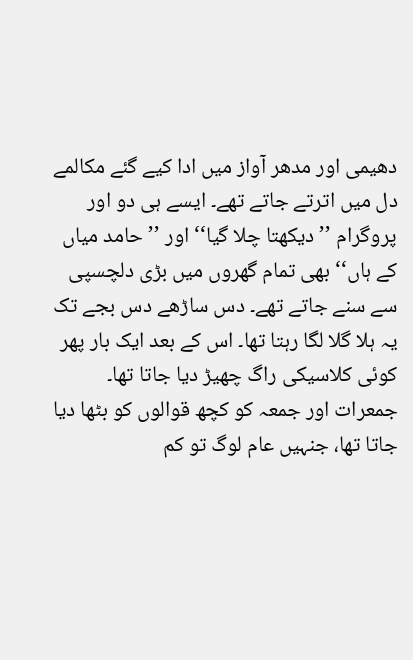دھیمی اور مدھر آواز میں ادا کیے گئے مکالمے دل میں اترتے جاتے تھے۔ ایسے ہی دو اور پروگرام ’’دیکھتا چلا گیا‘‘ اور ’’حامد میاں کے ہاں‘‘ بھی تمام گھروں میں بڑی دلچسپی سے سنے جاتے تھے۔ دس ساڑھے دس بجے تک یہ ہلا گلا لگا رہتا تھا۔ اس کے بعد ایک بار پھر کوئی کلاسیکی راگ چھیڑ دیا جاتا تھا۔ جمعرات اور جمعہ کو کچھ قوالوں کو بٹھا دیا جاتا تھا، جنہیں عام لوگ تو کم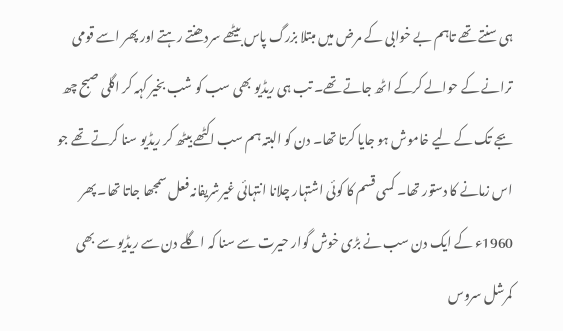ہی سنتے تھے تاہم بے خوابی کے مرض میں مبتلا بزرگ پاس بیٹھے سردھنتے رہتے اور پھر اسے قومی ترانے کے حوالے کرکے اٹھ جاتے تھے۔ تب ہی ریڈیو بھی سب کو شب بخیر کہہ کر اگلی صبح چھ بجے تک کے لیے خاموش ہو جایا کرتا تھا۔ دن کو البتہ ہم سب اکٹھے بیٹھ کر ریڈیو سنا کرتے تھے جو اس زمانے کا دستور تھا۔ کسی قسم کا کوئی اشتہار چلانا انتہائی غیرشریفانہ فعل سمجھا جاتا تھا۔ پھر 1960ء کے ایک دن سب نے بڑی خوش گوار حیرت سے سنا کہ اگلے دن سے ریڈیو سے بھی کمرشل سروس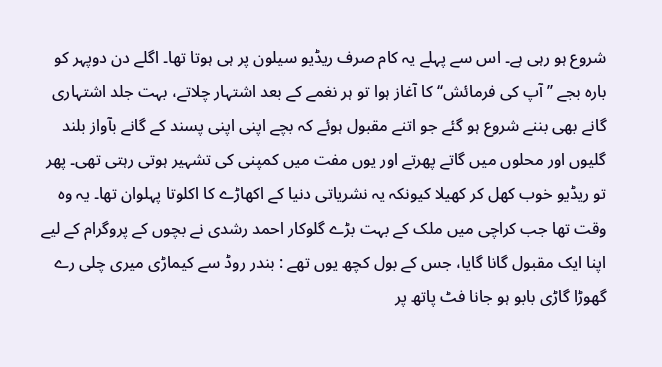شروع ہو رہی ہے۔ اس سے پہلے یہ کام صرف ریڈیو سیلون پر ہی ہوتا تھا۔ اگلے دن دوپہر کو بارہ بجے ’’ آپ کی فرمائش‘‘ کا آغاز ہوا تو ہر نغمے کے بعد اشتہار چلاتے، بہت جلد اشتہاری گانے بھی بننے شروع ہو گئے جو اتنے مقبول ہوئے کہ بچے اپنی اپنی پسند کے گانے بآواز بلند گلیوں اور محلوں میں گاتے پھرتے اور یوں مفت میں کمپنی کی تشہیر ہوتی رہتی تھی۔ پھر تو ریڈیو خوب کھل کر کھیلا کیونکہ یہ نشریاتی دنیا کے اکھاڑے کا اکلوتا پہلوان تھا۔ یہ وہ وقت تھا جب کراچی میں ملک کے بہت بڑے گلوکار احمد رشدی نے بچوں کے پروگرام کے لیے اپنا ایک مقبول گانا گایا، جس کے بول کچھ یوں تھے : بندر روڈ سے کیماڑی میری چلی رے گھوڑا گاڑی بابو ہو جانا فٹ پاتھ پر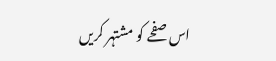اس صفحے کو مشتہر کریں